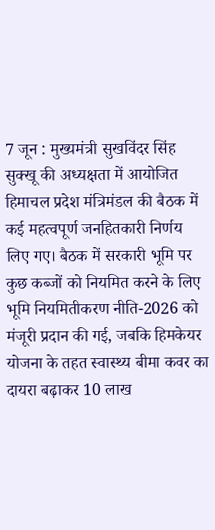7 जून : मुख्यमंत्री सुखविंदर सिंह सुक्खू की अध्यक्षता में आयोजित हिमाचल प्रदेश मंत्रिमंडल की बैठक में कई महत्वपूर्ण जनहितकारी निर्णय लिए गए। बैठक में सरकारी भूमि पर कुछ कब्जों को नियमित करने के लिए भूमि नियमितीकरण नीति-2026 को मंजूरी प्रदान की गई, जबकि हिमकेयर योजना के तहत स्वास्थ्य बीमा कवर का दायरा बढ़ाकर 10 लाख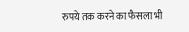रुपये तक करने का फैसला भी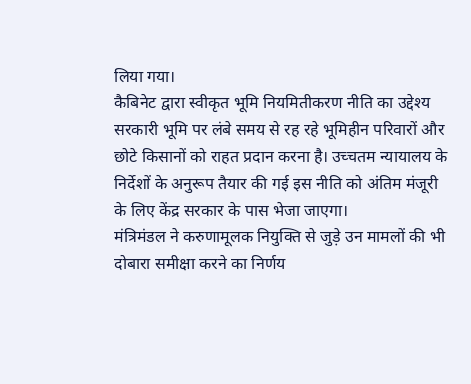लिया गया।
कैबिनेट द्वारा स्वीकृत भूमि नियमितीकरण नीति का उद्देश्य सरकारी भूमि पर लंबे समय से रह रहे भूमिहीन परिवारों और छोटे किसानों को राहत प्रदान करना है। उच्चतम न्यायालय के निर्देशों के अनुरूप तैयार की गई इस नीति को अंतिम मंजूरी के लिए केंद्र सरकार के पास भेजा जाएगा।
मंत्रिमंडल ने करुणामूलक नियुक्ति से जुड़े उन मामलों की भी दोबारा समीक्षा करने का निर्णय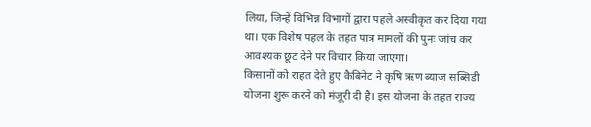लिया, जिन्हें विभिन्न विभागों द्वारा पहले अस्वीकृत कर दिया गया था। एक विशेष पहल के तहत पात्र मामलों की पुनः जांच कर आवश्यक छूट देने पर विचार किया जाएगा।
किसानों को राहत देते हुए कैबिनेट ने कृषि ऋण ब्याज सब्सिडी योजना शुरू करने को मंजूरी दी है। इस योजना के तहत राज्य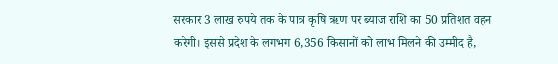सरकार 3 लाख रुपये तक के पात्र कृषि ऋण पर ब्याज राशि का 50 प्रतिशत वहन करेगी। इससे प्रदेश के लगभग 6,356 किसानों को लाभ मिलने की उम्मीद है,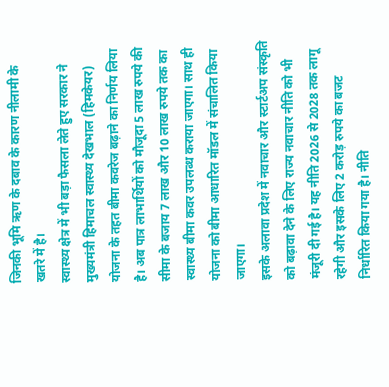जिनकी भूमि ऋण के दबाव के कारण नीलामी के खतरे में है।
स्वास्थ्य क्षेत्र में भी बड़ा फैसला लेते हुए सरकार ने मुख्यमंत्री हिमाचल स्वास्थ्य देखभाल (हिमकेयर) योजना के तहत बीमा कवरेज बढ़ाने का निर्णय लिया है। अब पात्र लाभार्थियों को मौजूदा 5 लाख रुपये की सीमा के बजाय 7 लाख और 10 लाख रुपये तक का स्वास्थ्य बीमा कवर उपलब्ध कराया जाएगा। साथ ही योजना को बीमा आधारित मॉडल में संचालित किया जाएगा।
इसके अलावा प्रदेश में नवाचार और स्टार्टअप संस्कृति को बढ़ावा देने के लिए राज्य नवाचार नीति को भी मंजूरी दी गई है। यह नीति 2026 से 2028 तक लागू रहेगी और इसके लिए 2 करोड़ रुपये का बजट निर्धारित किया गया है। नीति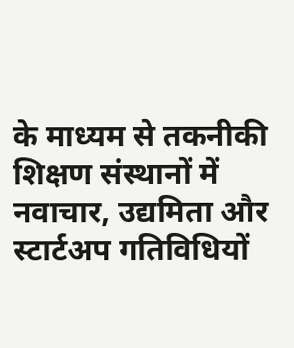के माध्यम से तकनीकी शिक्षण संस्थानों में नवाचार, उद्यमिता और स्टार्टअप गतिविधियों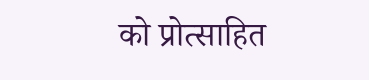को प्रोत्साहित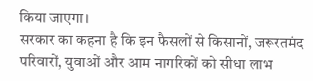किया जाएगा।
सरकार का कहना है कि इन फैसलों से किसानों, जरूरतमंद परिवारों, युवाओं और आम नागरिकों को सीधा लाभ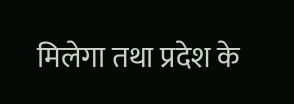मिलेगा तथा प्रदेश के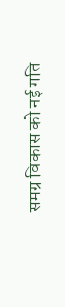समग्र विकास को नई गति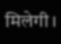मिलेगी।